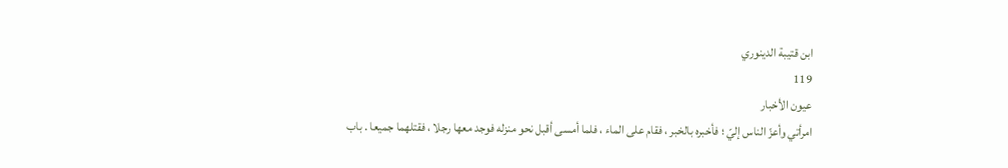ابن قتيبة الدينوري
119
عيون الأخبار
امرأتي وأعزّ الناس إليّ ؛ فأخبره بالخبر ، فقام على الماء ، فلما أمسى أقبل نحو منزله فوجد معها رجلا ، فقتلهما جميعا . باب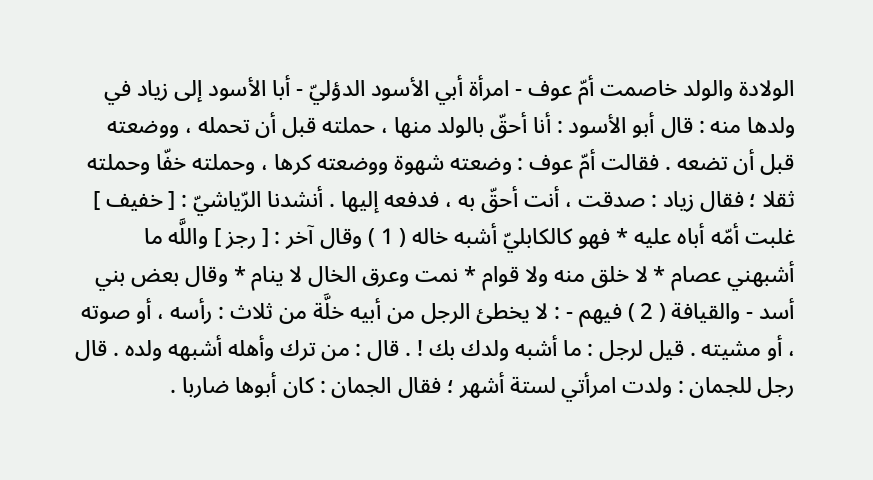الولادة والولد خاصمت أمّ عوف - امرأة أبي الأسود الدؤليّ - أبا الأسود إلى زياد في ولدها منه : قال أبو الأسود : أنا أحقّ بالولد منها ، حملته قبل أن تحمله ، ووضعته قبل أن تضعه . فقالت أمّ عوف : وضعته شهوة ووضعته كرها ، وحملته خفّا وحملته ثقلا ؛ فقال زياد : صدقت ، أنت أحقّ به ، فدفعه إليها . أنشدنا الرّياشيّ : [ خفيف ] غلبت أمّه أباه عليه * فهو كالكابليّ أشبه خاله ( 1 ) وقال آخر : [ رجز ] واللَّه ما أشبهني عصام * لا خلق منه ولا قوام * نمت وعرق الخال لا ينام * وقال بعض بني أسد - والقيافة ( 2 ) فيهم - : لا يخطئ الرجل من أبيه خلَّة من ثلاث : رأسه ، أو صوته ، أو مشيته . قيل لرجل : ما أشبه ولدك بك ! . قال : من ترك وأهله أشبهه ولده . قال رجل للجمان : ولدت امرأتي لستة أشهر ؛ فقال الجمان : كان أبوها ضاربا .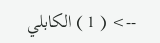--> ( 1 ) الكابلي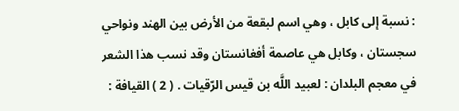: نسبة إلى كابل ، وهي اسم لبقعة من الأرض بين الهند ونواحي سجستان ، وكابل هي عاصمة أفغانستان وقد نسب هذا الشعر في معجم البلدان : لعبيد اللَّه بن قيس الرّقيات . ( 2 ) القيافة :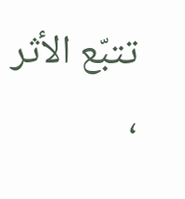تتبّع الأثر ،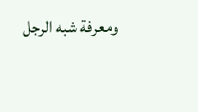ومعرفة شبه الرجل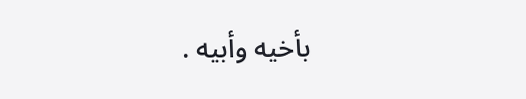بأخيه وأبيه .